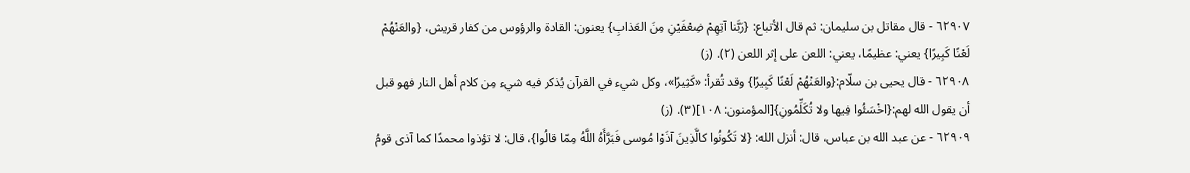٦٢٩٠٧ - قال مقاتل بن سليمان: ثم قال الأتباع: {رَبَّنا آتِهِمْ ضِعْفَيْنِ مِنَ العَذابِ} يعنون: القادة والرؤوس من كفار قريش، {والعَنْهُمْ لَعْنًا كَبِيرًا} يعني: عظيمًا، يعني: اللعن على إثر اللعن (٢). (ز)
٦٢٩٠٨ - قال يحيى بن سلّام:{والعَنْهُمْ لَعْنًا كَبِيرًا} وقد تُقرأ: «كَثِيرًا»، وكل شيء في القرآن يُذكر فيه شيء مِن كلام أهل النار فهو قبل أن يقول الله لهم:{اخْسَئُوا فِيها ولا تُكَلِّمُونِ}[المؤمنون: ١٠٨](٣). (ز)
٦٢٩٠٩ - عن عبد الله بن عباس، قال: أنزل الله: {لا تَكُونُوا كالَّذِينَ آذَوْا مُوسى فَبَرَّأَهُ اللَّهُ مِمّا قالُوا}، قال: لا تؤذوا محمدًا كما آذى قومُ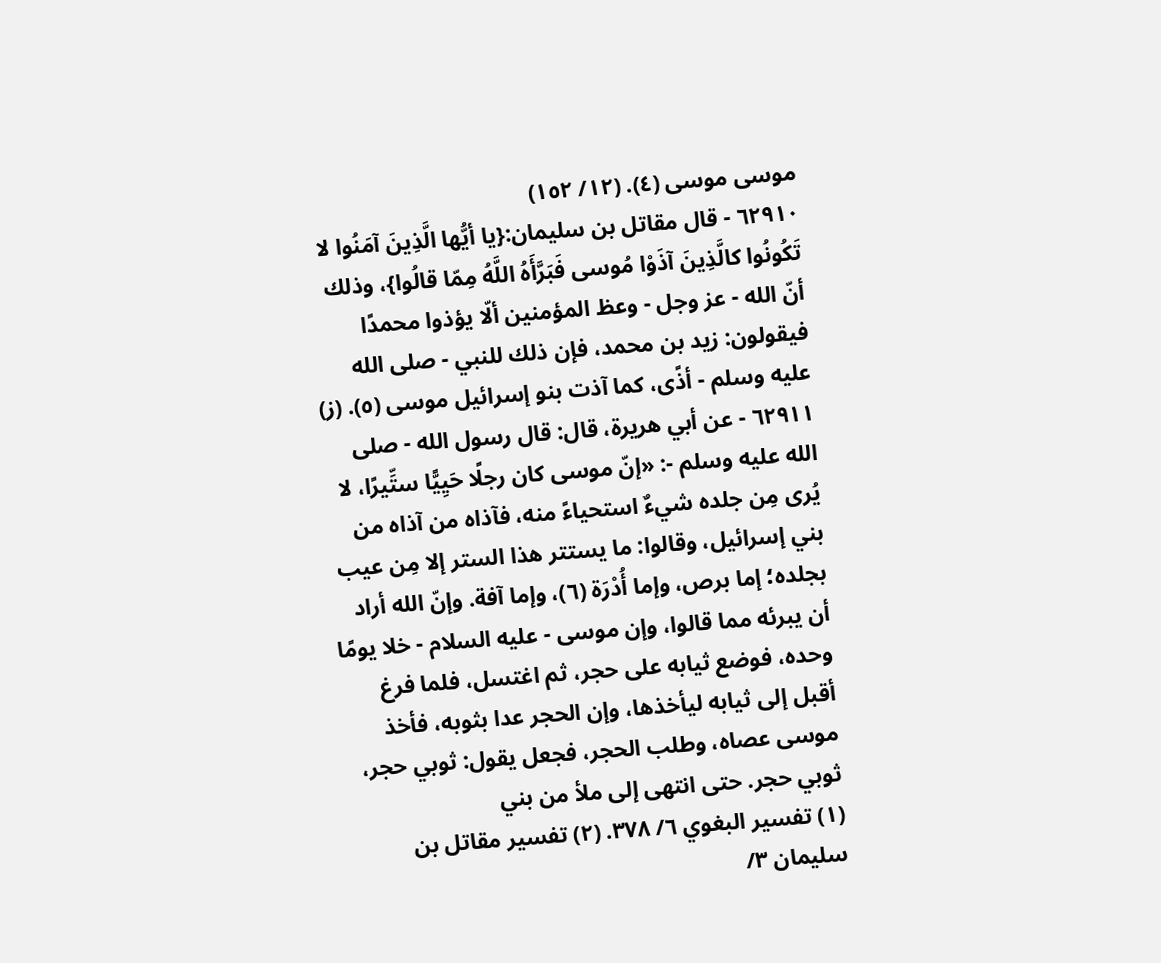موسى موسى (٤). (١٢/ ١٥٢)
٦٢٩١٠ - قال مقاتل بن سليمان:{يا أيُّها الَّذِينَ آمَنُوا لا تَكُونُوا كالَّذِينَ آذَوْا مُوسى فَبَرَّأَهُ اللَّهُ مِمّا قالُوا}، وذلك أنّ الله - عز وجل - وعظ المؤمنين ألّا يؤذوا محمدًا فيقولون: زيد بن محمد، فإن ذلك للنبي - صلى الله عليه وسلم - أذًى، كما آذت بنو إسرائيل موسى (٥). (ز)
٦٢٩١١ - عن أبي هريرة، قال: قال رسول الله - صلى الله عليه وسلم -: «إنّ موسى كان رجلًا حَيِيًّا ستِّيرًا، لا يُرى مِن جلده شيءٌ استحياءً منه، فآذاه من آذاه من بني إسرائيل، وقالوا: ما يستتر هذا الستر إلا مِن عيب بجلده؛ إما برص، وإما أُدْرَة (٦)، وإما آفة. وإنّ الله أراد أن يبرئه مما قالوا، وإن موسى - عليه السلام - خلا يومًا وحده، فوضع ثيابه على حجر، ثم اغتسل، فلما فرغ أقبل إلى ثيابه ليأخذها، وإن الحجر عدا بثوبه، فأخذ موسى عصاه، وطلب الحجر، فجعل يقول: ثوبي حجر، ثوبي حجر. حتى انتهى إلى ملأ من بني
(١) تفسير البغوي ٦/ ٣٧٨. (٢) تفسير مقاتل بن سليمان ٣/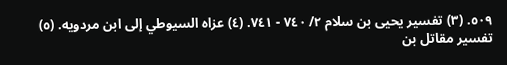٥٠٩. (٣) تفسير يحيى بن سلام ٢/ ٧٤٠ - ٧٤١. (٤) عزاه السيوطي إلى ابن مردويه. (٥) تفسير مقاتل بن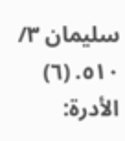سليمان ٣/ ٥١٠. (٦) الأدرة: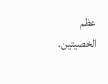عظم الخصيتين.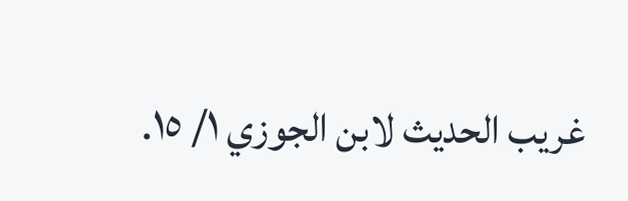غريب الحديث لابن الجوزي ١/ ١٥.